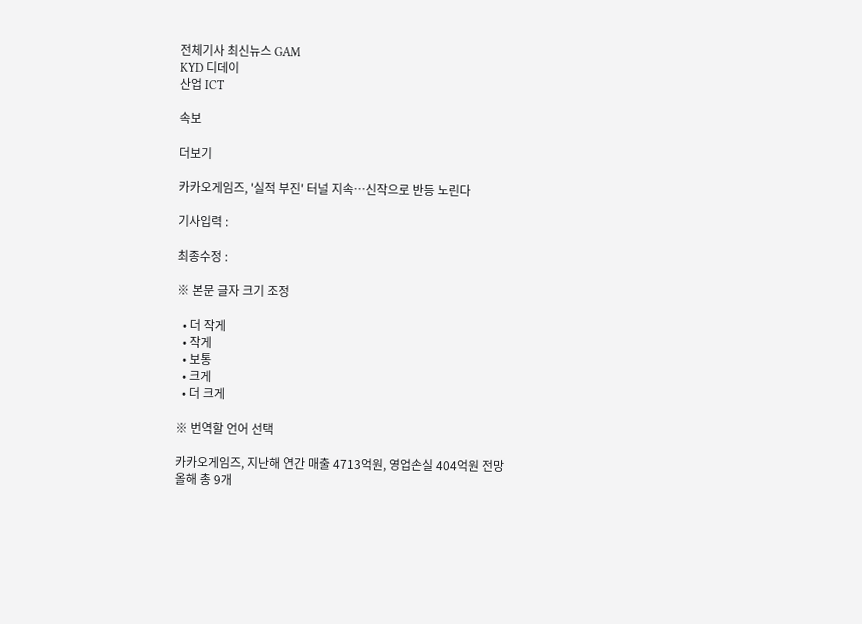전체기사 최신뉴스 GAM
KYD 디데이
산업 ICT

속보

더보기

카카오게임즈, '실적 부진' 터널 지속…신작으로 반등 노린다

기사입력 :

최종수정 :

※ 본문 글자 크기 조정

  • 더 작게
  • 작게
  • 보통
  • 크게
  • 더 크게

※ 번역할 언어 선택

카카오게임즈, 지난해 연간 매출 4713억원, 영업손실 404억원 전망
올해 총 9개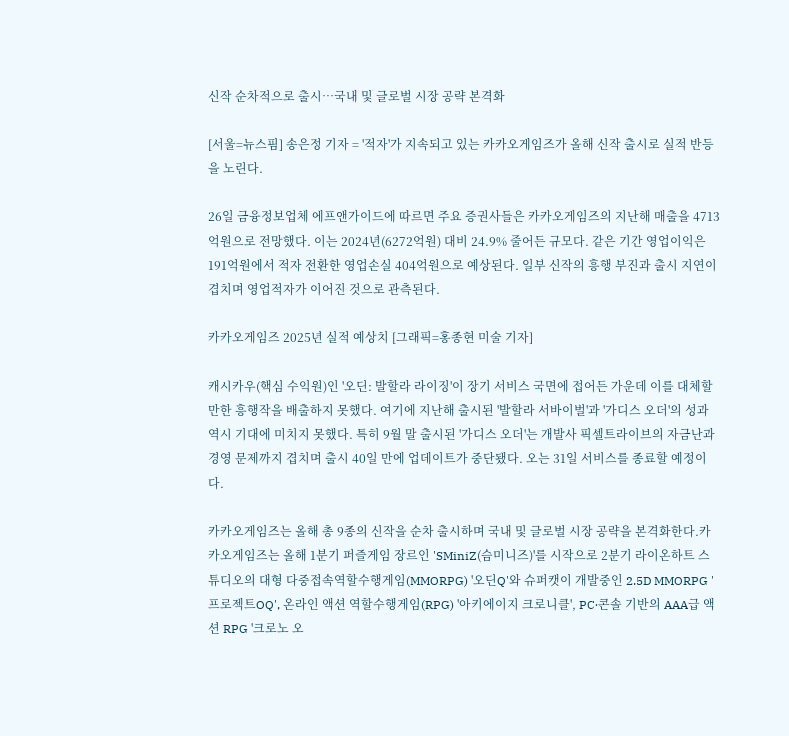신작 순차적으로 출시…국내 및 글로벌 시장 공략 본격화

[서울=뉴스핌] 송은정 기자 = '적자'가 지속되고 있는 카카오게임즈가 올해 신작 출시로 실적 반등을 노린다.

26일 금융정보업체 에프앤가이드에 따르면 주요 증권사들은 카카오게임즈의 지난해 매출을 4713억원으로 전망했다. 이는 2024년(6272억원) 대비 24.9% 줄어든 규모다. 같은 기간 영업이익은 191억원에서 적자 전환한 영업손실 404억원으로 예상된다. 일부 신작의 흥행 부진과 출시 지연이 겹치며 영업적자가 이어진 것으로 관측된다.

카카오게임즈 2025년 실적 예상치 [그래픽=홍종현 미술 기자]

캐시카우(핵심 수익원)인 '오딘: 발할라 라이징'이 장기 서비스 국면에 접어든 가운데 이를 대체할 만한 흥행작을 배출하지 못했다. 여기에 지난해 출시된 '발할라 서바이벌'과 '가디스 오더'의 성과 역시 기대에 미치지 못했다. 특히 9월 말 출시된 '가디스 오더'는 개발사 픽셀트라이브의 자금난과 경영 문제까지 겹치며 출시 40일 만에 업데이트가 중단됐다. 오는 31일 서비스를 종료할 예정이다.

카카오게임즈는 올해 총 9종의 신작을 순차 출시하며 국내 및 글로벌 시장 공략을 본격화한다.카카오게임즈는 올해 1분기 퍼즐게임 장르인 'SMiniZ(슴미니즈)'를 시작으로 2분기 라이온하트 스튜디오의 대형 다중접속역할수행게임(MMORPG) '오딘Q'와 슈퍼캣이 개발중인 2.5D MMORPG '프로젝트OQ', 온라인 액션 역할수행게임(RPG) '아키에이지 크로니클', PC‧콘솔 기반의 AAA급 액션 RPG '크로노 오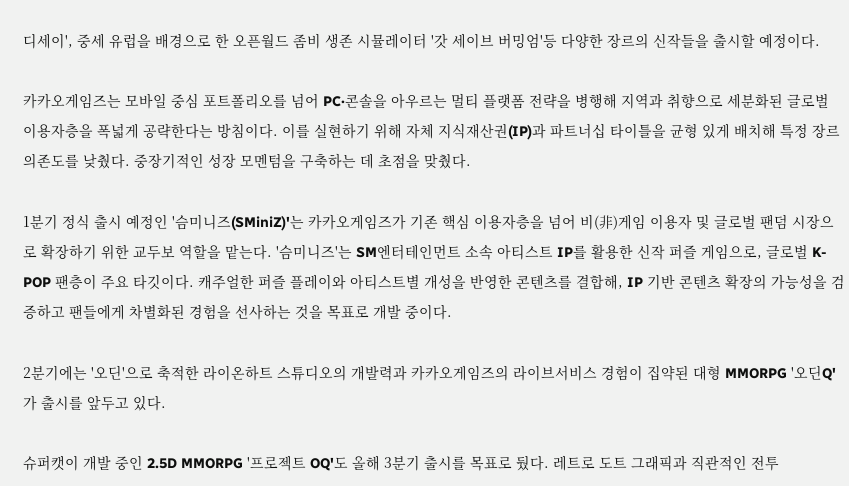디세이', 중세 유럽을 배경으로 한 오픈월드 좀비 생존 시뮬레이터 '갓 세이브 버밍엄'등 다양한 장르의 신작들을 출시할 예정이다.

카카오게임즈는 모바일 중심 포트폴리오를 넘어 PC·콘솔을 아우르는 멀티 플랫폼 전략을 병행해 지역과 취향으로 세분화된 글로벌 이용자층을 폭넓게 공략한다는 방침이다. 이를 실현하기 위해 자체 지식재산권(IP)과 파트너십 타이틀을 균형 있게 배치해 특정 장르 의존도를 낮췄다. 중장기적인 성장 모멘텀을 구축하는 데 초점을 맞췄다.

1분기 정식 출시 예정인 '슴미니즈(SMiniZ)'는 카카오게임즈가 기존 핵심 이용자층을 넘어 비(非)게임 이용자 및 글로벌 팬덤 시장으로 확장하기 위한 교두보 역할을 맡는다. '슴미니즈'는 SM엔터테인먼트 소속 아티스트 IP를 활용한 신작 퍼즐 게임으로, 글로벌 K-POP 팬층이 주요 타깃이다. 캐주얼한 퍼즐 플레이와 아티스트별 개성을 반영한 콘텐츠를 결합해, IP 기반 콘텐츠 확장의 가능성을 검증하고 팬들에게 차별화된 경험을 선사하는 것을 목표로 개발 중이다.

2분기에는 '오딘'으로 축적한 라이온하트 스튜디오의 개발력과 카카오게임즈의 라이브서비스 경험이 집약된 대형 MMORPG '오딘Q'가 출시를 앞두고 있다.

슈퍼캣이 개발 중인 2.5D MMORPG '프로젝트 OQ'도 올해 3분기 출시를 목표로 뒀다. 레트로 도트 그래픽과 직관적인 전투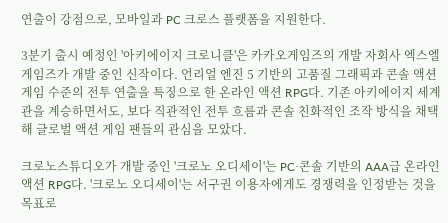연출이 강점으로, 모바일과 PC 크로스 플랫폼을 지원한다.

3분기 출시 예정인 '아키에이지 크로니클'은 카카오게임즈의 개발 자회사 엑스엘게임즈가 개발 중인 신작이다. 언리얼 엔진 5 기반의 고품질 그래픽과 콘솔 액션 게임 수준의 전투 연출을 특징으로 한 온라인 액션 RPG다. 기존 아키에이지 세계관을 계승하면서도, 보다 직관적인 전투 흐름과 콘솔 친화적인 조작 방식을 채택해 글로벌 액션 게임 팬들의 관심을 모았다.

크로노스튜디오가 개발 중인 '크로노 오디세이'는 PC·콘솔 기반의 AAA급 온라인 액션 RPG다. '크로노 오디세이'는 서구권 이용자에게도 경쟁력을 인정받는 것을 목표로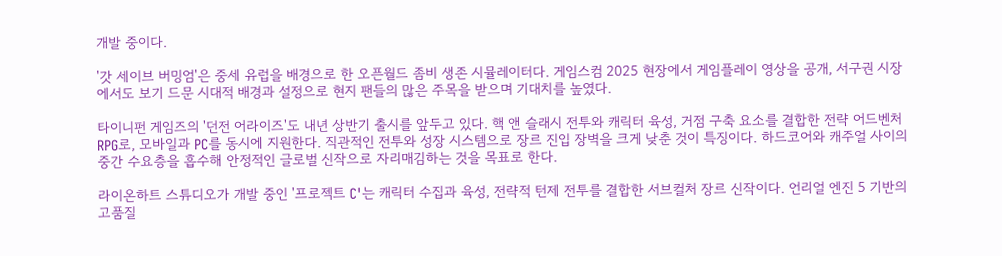개발 중이다.

'갓 세이브 버밍엄'은 중세 유럽을 배경으로 한 오픈월드 좀비 생존 시뮬레이터다. 게임스컴 2025 현장에서 게임플레이 영상을 공개, 서구권 시장에서도 보기 드문 시대적 배경과 설정으로 현지 팬들의 많은 주목을 받으며 기대치를 높였다.

타이니펀 게임즈의 '던전 어라이즈'도 내년 상반기 출시를 앞두고 있다. 핵 앤 슬래시 전투와 캐릭터 육성, 거점 구축 요소를 결합한 전략 어드벤처 RPG로, 모바일과 PC를 동시에 지원한다. 직관적인 전투와 성장 시스템으로 장르 진입 장벽을 크게 낮춘 것이 특징이다. 하드코어와 캐주얼 사이의 중간 수요층을 흡수해 안정적인 글로벌 신작으로 자리매김하는 것을 목표로 한다.

라이온하트 스튜디오가 개발 중인 '프로젝트 C'는 캐릭터 수집과 육성, 전략적 턴제 전투를 결합한 서브컬처 장르 신작이다. 언리얼 엔진 5 기반의 고품질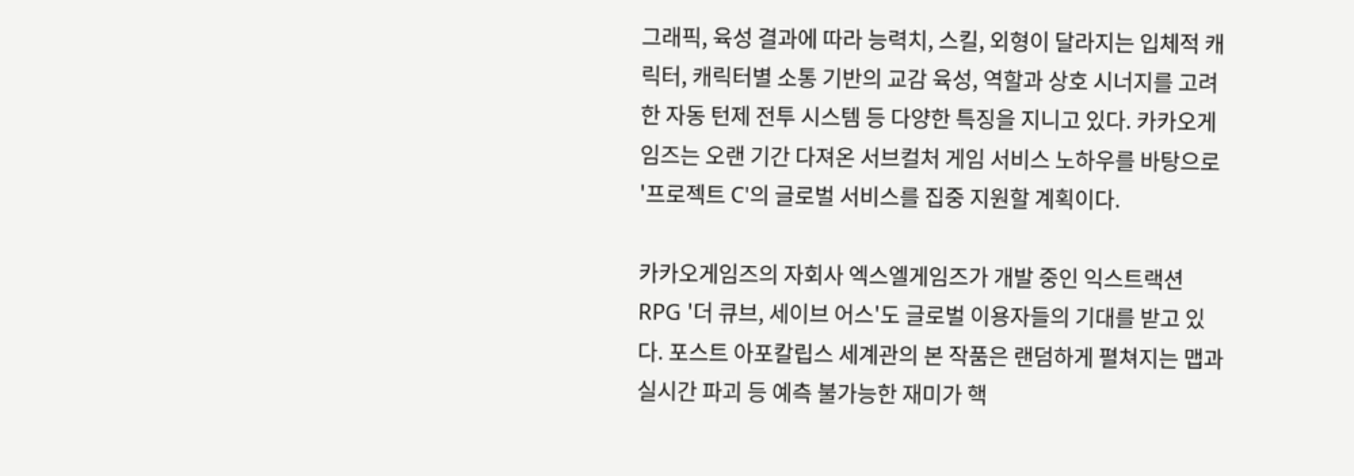그래픽, 육성 결과에 따라 능력치, 스킬, 외형이 달라지는 입체적 캐릭터, 캐릭터별 소통 기반의 교감 육성, 역할과 상호 시너지를 고려한 자동 턴제 전투 시스템 등 다양한 특징을 지니고 있다. 카카오게임즈는 오랜 기간 다져온 서브컬처 게임 서비스 노하우를 바탕으로 '프로젝트 C'의 글로벌 서비스를 집중 지원할 계획이다.

카카오게임즈의 자회사 엑스엘게임즈가 개발 중인 익스트랙션 RPG '더 큐브, 세이브 어스'도 글로벌 이용자들의 기대를 받고 있다. 포스트 아포칼립스 세계관의 본 작품은 랜덤하게 펼쳐지는 맵과 실시간 파괴 등 예측 불가능한 재미가 핵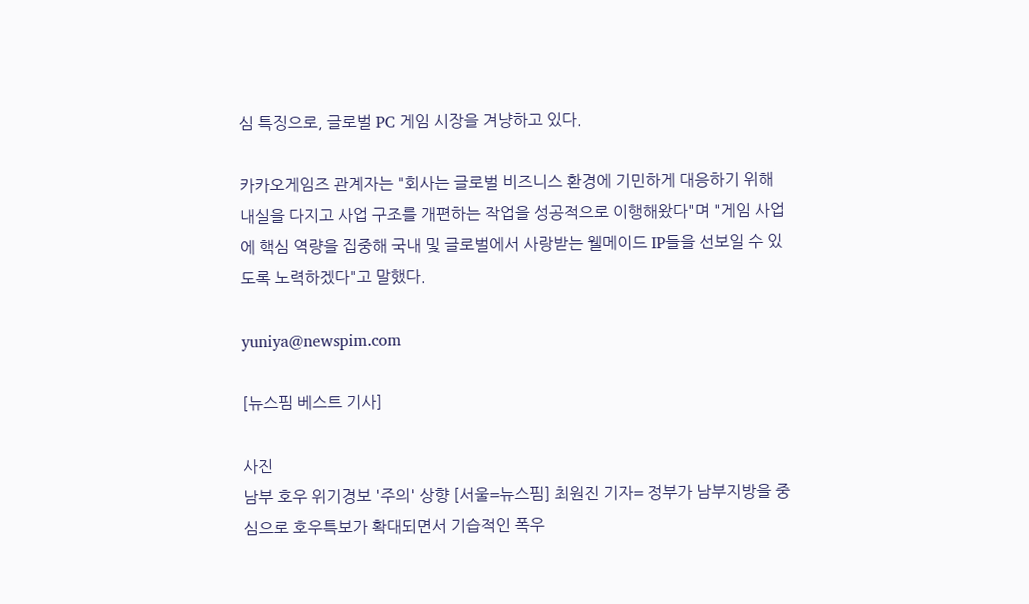심 특징으로, 글로벌 PC 게임 시장을 겨냥하고 있다.

카카오게임즈 관계자는 "회사는 글로벌 비즈니스 환경에 기민하게 대응하기 위해 내실을 다지고 사업 구조를 개편하는 작업을 성공적으로 이행해왔다"며 "게임 사업에 핵심 역량을 집중해 국내 및 글로벌에서 사랑받는 웰메이드 IP들을 선보일 수 있도록 노력하겠다"고 말했다.

yuniya@newspim.com

[뉴스핌 베스트 기사]

사진
남부 호우 위기경보 '주의' 상향 [서울=뉴스핌] 최원진 기자= 정부가 남부지방을 중심으로 호우특보가 확대되면서 기습적인 폭우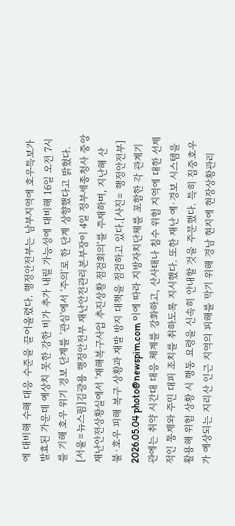에 대비해 수해 대응 수준을 끌어올렸다. 행정안전부는 남부지역에 호우특보가 발효된 가운데 예상치 못한 강한 비가 추가 내릴 가능성에 대비해 16일 오전 7시를 기해 호우 위기 경보 단계를 '관심'에서 '주의'로 한 단계 상향했다고 밝혔다. [서울=뉴스핌]김광용 행정안전부 재난안전관리본부장이 4일 정부세종청사 중앙재난안전상황실에서 '재해복구사업 추진상황 점검회의'를 주재하며, 지난해 산불·호우 피해 복구 상황과 재발 방지 대책을 점검하고 있다.[사진= 행정안전부] 2026.05.04 photo@newspim.com 이에 따라 지방자치단체를 포함한 각 관계기관에는 취약 시간대 대응 체계를 강화하고, 산사태나 침수 위험 지역에 대한 선제적인 통제와 주민 대피 조치를 취하도록 지시했다. 또한 재난 예·경보 시스템을 활용해 위험 상황 시 행동 요령을 신속히 안내할 것을 주문했다. 특히 집중호우가 예상되는 지리산 인근 지역의 피해를 막기 위해 경남 현지에 현장상황관리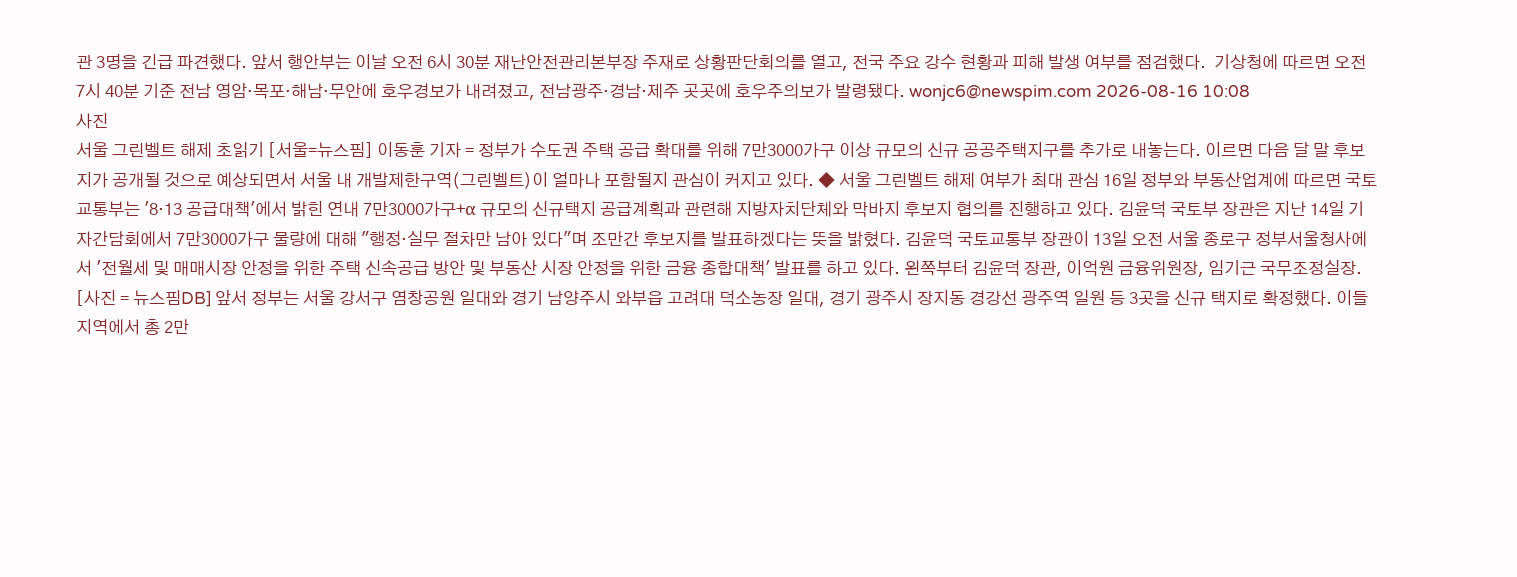관 3명을 긴급 파견했다. 앞서 행안부는 이날 오전 6시 30분 재난안전관리본부장 주재로 상황판단회의를 열고, 전국 주요 강수 현황과 피해 발생 여부를 점검했다.  기상청에 따르면 오전 7시 40분 기준 전남 영암·목포·해남·무안에 호우경보가 내려졌고, 전남광주·경남·제주 곳곳에 호우주의보가 발령됐다. wonjc6@newspim.com 2026-08-16 10:08
사진
서울 그린벨트 해제 초읽기 [서울=뉴스핌] 이동훈 기자 = 정부가 수도권 주택 공급 확대를 위해 7만3000가구 이상 규모의 신규 공공주택지구를 추가로 내놓는다. 이르면 다음 달 말 후보지가 공개될 것으로 예상되면서 서울 내 개발제한구역(그린벨트)이 얼마나 포함될지 관심이 커지고 있다. ◆ 서울 그린벨트 해제 여부가 최대 관심 16일 정부와 부동산업계에 따르면 국토교통부는 ′8·13 공급대책′에서 밝힌 연내 7만3000가구+α 규모의 신규택지 공급계획과 관련해 지방자치단체와 막바지 후보지 협의를 진행하고 있다. 김윤덕 국토부 장관은 지난 14일 기자간담회에서 7만3000가구 물량에 대해 "행정·실무 절차만 남아 있다"며 조만간 후보지를 발표하겠다는 뜻을 밝혔다. 김윤덕 국토교통부 장관이 13일 오전 서울 종로구 정부서울청사에서 '전월세 및 매매시장 안정을 위한 주택 신속공급 방안 및 부동산 시장 안정을 위한 금융 종합대책' 발표를 하고 있다. 왼쪽부터 김윤덕 장관, 이억원 금융위원장, 임기근 국무조정실장. [사진 = 뉴스핌DB] 앞서 정부는 서울 강서구 염창공원 일대와 경기 남양주시 와부읍 고려대 덕소농장 일대, 경기 광주시 장지동 경강선 광주역 일원 등 3곳을 신규 택지로 확정했다. 이들 지역에서 총 2만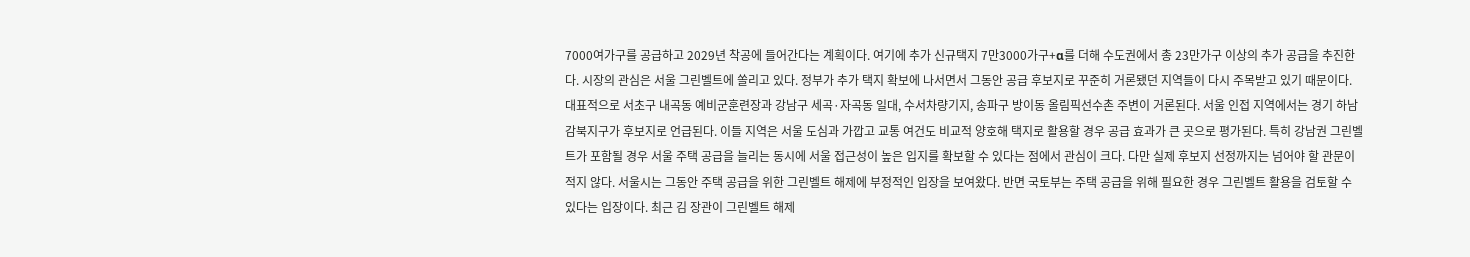7000여가구를 공급하고 2029년 착공에 들어간다는 계획이다. 여기에 추가 신규택지 7만3000가구+α를 더해 수도권에서 총 23만가구 이상의 추가 공급을 추진한다. 시장의 관심은 서울 그린벨트에 쏠리고 있다. 정부가 추가 택지 확보에 나서면서 그동안 공급 후보지로 꾸준히 거론됐던 지역들이 다시 주목받고 있기 때문이다. 대표적으로 서초구 내곡동 예비군훈련장과 강남구 세곡·자곡동 일대, 수서차량기지, 송파구 방이동 올림픽선수촌 주변이 거론된다. 서울 인접 지역에서는 경기 하남 감북지구가 후보지로 언급된다. 이들 지역은 서울 도심과 가깝고 교통 여건도 비교적 양호해 택지로 활용할 경우 공급 효과가 큰 곳으로 평가된다. 특히 강남권 그린벨트가 포함될 경우 서울 주택 공급을 늘리는 동시에 서울 접근성이 높은 입지를 확보할 수 있다는 점에서 관심이 크다. 다만 실제 후보지 선정까지는 넘어야 할 관문이 적지 않다. 서울시는 그동안 주택 공급을 위한 그린벨트 해제에 부정적인 입장을 보여왔다. 반면 국토부는 주택 공급을 위해 필요한 경우 그린벨트 활용을 검토할 수 있다는 입장이다. 최근 김 장관이 그린벨트 해제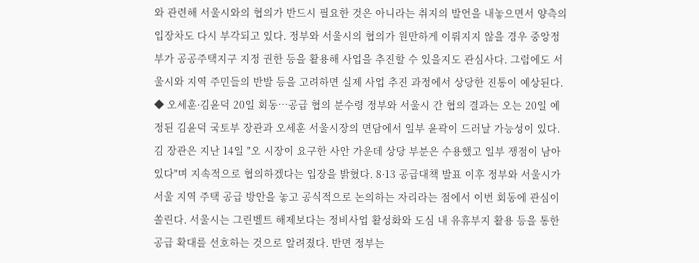와 관련해 서울시와의 협의가 반드시 필요한 것은 아니라는 취지의 발언을 내놓으면서 양측의 입장차도 다시 부각되고 있다. 정부와 서울시의 협의가 원만하게 이뤄지지 않을 경우 중앙정부가 공공주택지구 지정 권한 등을 활용해 사업을 추진할 수 있을지도 관심사다. 그럼에도 서울시와 지역 주민들의 반발 등을 고려하면 실제 사업 추진 과정에서 상당한 진통이 예상된다. ◆ 오세훈·김윤덕 20일 회동…공급 협의 분수령 정부와 서울시 간 협의 결과는 오는 20일 예정된 김윤덕 국토부 장관과 오세훈 서울시장의 면담에서 일부 윤곽이 드러날 가능성이 있다. 김 장관은 지난 14일 "오 시장이 요구한 사안 가운데 상당 부분은 수용했고 일부 쟁점이 남아 있다"며 지속적으로 협의하겠다는 입장을 밝혔다. 8·13 공급대책 발표 이후 정부와 서울시가 서울 지역 주택 공급 방안을 놓고 공식적으로 논의하는 자리라는 점에서 이번 회동에 관심이 쏠린다. 서울시는 그린벨트 해제보다는 정비사업 활성화와 도심 내 유휴부지 활용 등을 통한 공급 확대를 선호하는 것으로 알려졌다. 반면 정부는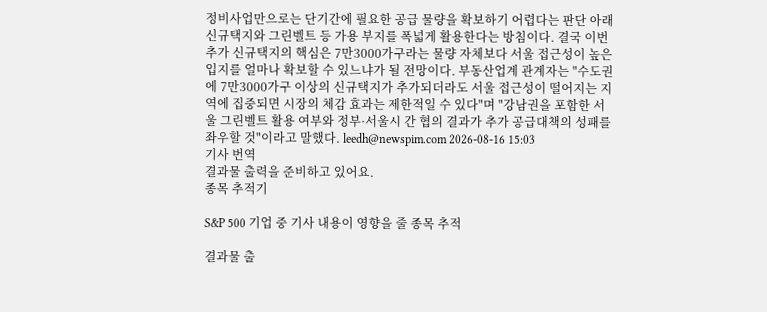정비사업만으로는 단기간에 필요한 공급 물량을 확보하기 어렵다는 판단 아래 신규택지와 그린벨트 등 가용 부지를 폭넓게 활용한다는 방침이다. 결국 이번 추가 신규택지의 핵심은 7만3000가구라는 물량 자체보다 서울 접근성이 높은 입지를 얼마나 확보할 수 있느냐가 될 전망이다. 부동산업계 관계자는 "수도권에 7만3000가구 이상의 신규택지가 추가되더라도 서울 접근성이 떨어지는 지역에 집중되면 시장의 체감 효과는 제한적일 수 있다"며 "강남권을 포함한 서울 그린벨트 활용 여부와 정부·서울시 간 협의 결과가 추가 공급대책의 성패를 좌우할 것"이라고 말했다. leedh@newspim.com 2026-08-16 15:03
기사 번역
결과물 출력을 준비하고 있어요.
종목 추적기

S&P 500 기업 중 기사 내용이 영향을 줄 종목 추적

결과물 출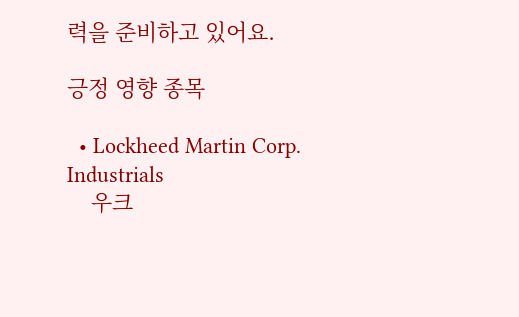력을 준비하고 있어요.

긍정 영향 종목

  • Lockheed Martin Corp. Industrials
    우크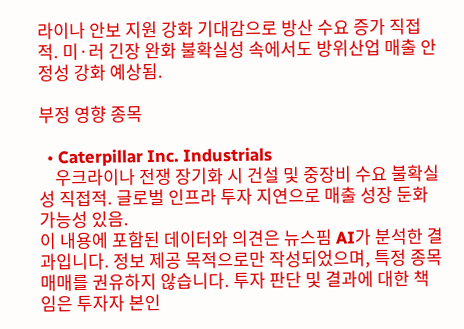라이나 안보 지원 강화 기대감으로 방산 수요 증가 직접적. 미·러 긴장 완화 불확실성 속에서도 방위산업 매출 안정성 강화 예상됨.

부정 영향 종목

  • Caterpillar Inc. Industrials
    우크라이나 전쟁 장기화 시 건설 및 중장비 수요 불확실성 직접적. 글로벌 인프라 투자 지연으로 매출 성장 둔화 가능성 있음.
이 내용에 포함된 데이터와 의견은 뉴스핌 AI가 분석한 결과입니다. 정보 제공 목적으로만 작성되었으며, 특정 종목 매매를 권유하지 않습니다. 투자 판단 및 결과에 대한 책임은 투자자 본인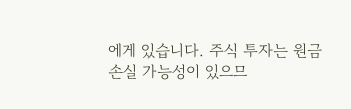에게 있습니다. 주식 투자는 원금 손실 가능성이 있으므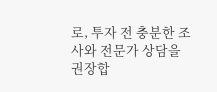로, 투자 전 충분한 조사와 전문가 상담을 권장합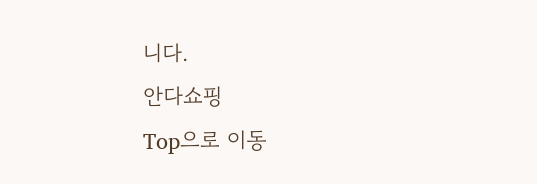니다.
안다쇼핑
Top으로 이동